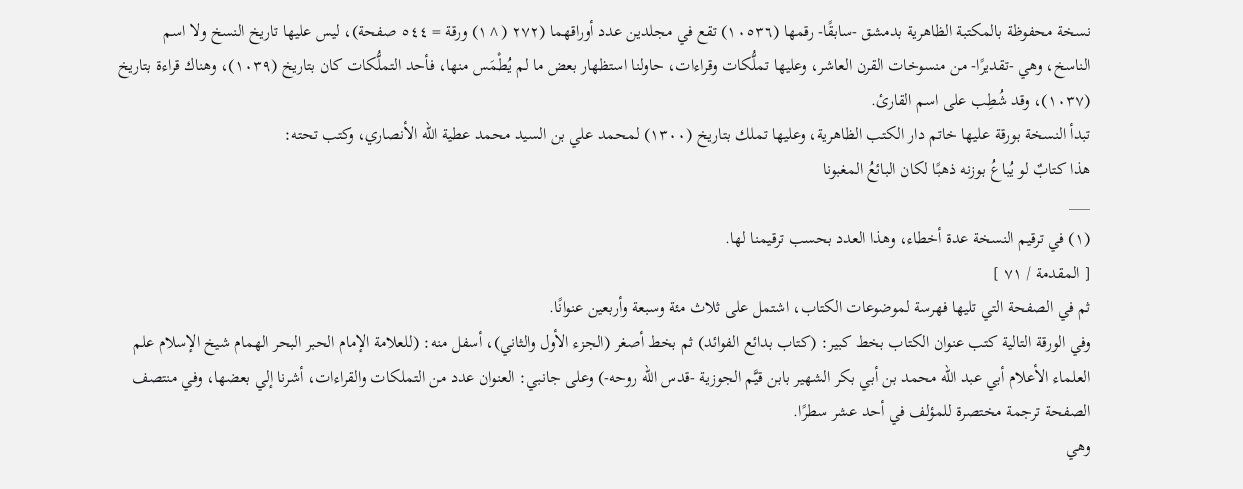نسخة محفوظة بالمكتبة الظاهرية بدمشق -سابقًا- رقمها (١٠٥٣٦) تقع في مجلدين عدد أوراقهما (٢٧٢ (^١) ورقة = ٥٤٤ صفحة)، ليس عليها تاريخ النسخ ولا اسم الناسخ، وهي -تقديرًا- من منسوخات القرن العاشر، وعليها تملُّكات وقراءات، حاولنا استظهار بعض ما لم يُطْمَس منها، فأحد التملُّكات كان بتاريخ (١٠٣٩)، وهناك قراءة بتاريخ (١٠٣٧)، وقد شُطِب على اسم القارئ.
تبدأ النسخة بورقة عليها خاتم دار الكتب الظاهرية، وعليها تملك بتاريخ (١٣٠٠) لمحمد علي بن السيد محمد عطية الله الأنصاري، وكتب تحته:
هذا كتابٌ لو يُباعُ بوزنه ذهبًا لكان البائعُ المغبونا
___
(١) في ترقيم النسخة عدة أخطاء، وهذا العدد بحسب ترقيمنا لها.
[ المقدمة / ٧١ ]
ثم في الصفحة التي تليها فهرسة لموضوعات الكتاب، اشتمل على ثلاث مئة وسبعة وأربعين عنوانًا.
وفي الورقة التالية كتب عنوان الكتاب بخط كبير: (كتاب بدائع الفوائد) ثم بخط أصغر (الجزء الأول والثاني)، أسفل منه: (للعلامة الإمام الحبر البحر الهمام شيخ الإسلام علم العلماء الأعلام أبي عبد الله محمد بن أبي بكر الشهير بابن قيَّم الجوزية -قدس الله روحه-) وعلى جانبي: العنوان عدد من التملكات والقراءات، أشرنا إلي بعضها، وفي منتصف الصفحة ترجمة مختصرة للمؤلف في أحد عشر سطرًا.
وهي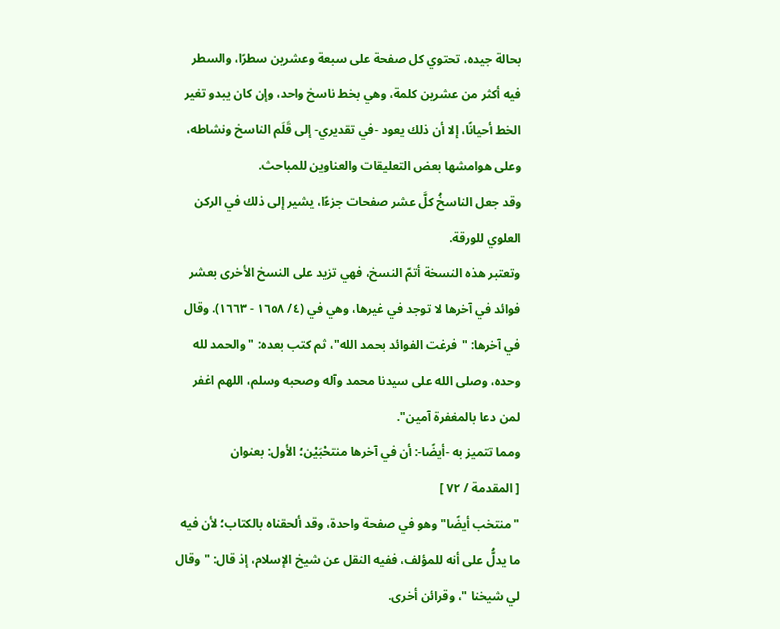بحالة جيده، تحتوي كل صفحة على سبعة وعشرين سطرًا، والسطر فيه أكثر من عشرين كلمة، وهي بخط ناسخ واحد، وإن كان يبدو تغير الخط أحيانًا، إلا أن ذلك يعود -في تقديري- إلى قَلَم الناسخ ونشاطه، وعلى هوامشها بعض التعليقات والعناوين للمباحث.
وقد جعل الناسخُ كلَّ عشر صفحات جزءًا، يشير إلى ذلك في الركن العلوي للورقة.
وتعتبر هذه النسخة أتمّ النسخ، فهي تزيد على النسخ الأخرى بعشر فوائد في آخرها لا توجد في غيرها، وهي في (٤/ ١٦٥٨ - ١٦٦٣). وقال في آخرها: "فرغت الفوائد بحمد الله"، ثم كتب بعده: "والحمد لله وحده، وصلى الله على سيدنا محمد وآله وصحبه وسلم، اللهم اغفر لمن دعا بالمغفرة آمين".
ومما تتميز به -أيضًا-: أن في آخرها منتحْبَيْن؛ الأول: بعنوان
[ المقدمة / ٧٢ ]
"منتخب أيضًا" وهو في صفحة واحدة، وقد ألحقناه بالكتاب؛ لأن فيه ما يدلُّ على أنه للمؤلف، ففيه النقل عن شيخ الإسلام، إذ قال: "وقال لي شيخنا "، وقرائن أخرى.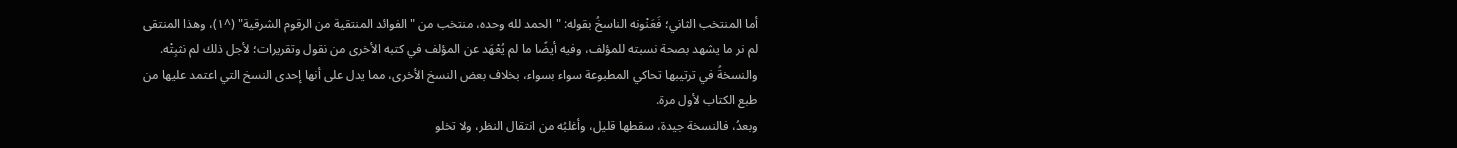أما المنتخب الثاني؛ فَعَنْونه الناسخُ بقوله: "الحمد لله وحده، منتخب من "الفوائد المنتقية من الرقوم الشرقية" (^١)، وهذا المنتقى لم نر ما يشهد بصحة نسبته للمؤلف، وفيه أيضًا ما لم يُعْهَد عن المؤلف في كتبه الأخرى من نقول وتقريرات؛ لأجل ذلك لم نثبِتْه.
والنسخةُ في ترتيبها تحاكي المطبوعة سواء بسواء، بخلاف بعض النسخ الأخرى، مما يدل على أنها إحدى النسخ التي اعتمد عليها من طبع الكتاب لأول مرة.
وبعدُ، فالنسخة جيدة، سقطها قليل، وأغلبُه من انتقال النظر، ولا تخلو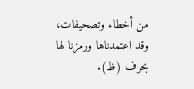من أخطاء وتصحيفات، وقد اعتمدناها ورمزنا لها بحرف (ظ).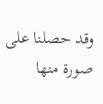وقد حصلنا على صورة منها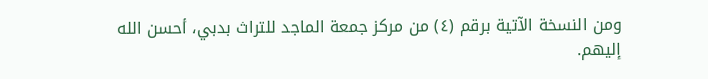ومن النسخة الآتية برقم (٤) من مركز جمعة الماجد للتراث بدبي، أحسن الله إليهم.